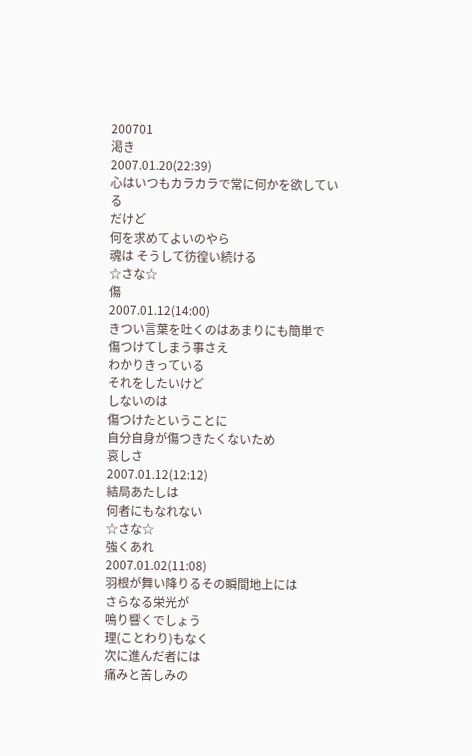200701
渇き
2007.01.20(22:39)
心はいつもカラカラで常に何かを欲している
だけど
何を求めてよいのやら
魂は そうして彷徨い続ける
☆さな☆
傷
2007.01.12(14:00)
きつい言葉を吐くのはあまりにも簡単で
傷つけてしまう事さえ
わかりきっている
それをしたいけど
しないのは
傷つけたということに
自分自身が傷つきたくないため
哀しさ
2007.01.12(12:12)
結局あたしは
何者にもなれない
☆さな☆
強くあれ
2007.01.02(11:08)
羽根が舞い降りるその瞬間地上には
さらなる栄光が
鳴り響くでしょう
理(ことわり)もなく
次に進んだ者には
痛みと苦しみの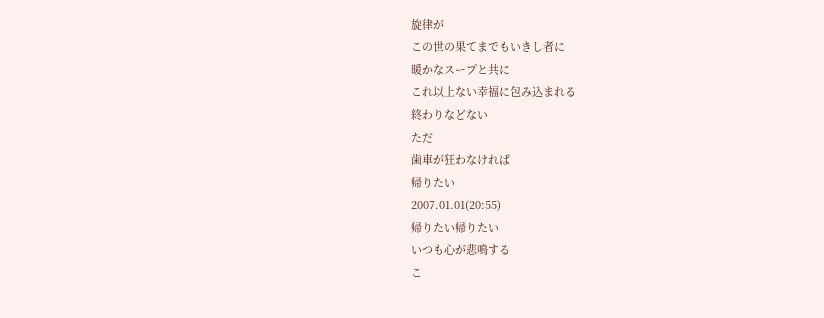旋律が
この世の果てまでもいきし者に
暖かなスープと共に
これ以上ない幸福に包み込まれる
終わりなどない
ただ
歯車が狂わなければ
帰りたい
2007.01.01(20:55)
帰りたい帰りたい
いつも心が悲鳴する
こ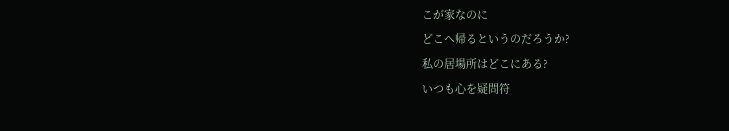こが家なのに
どこへ帰るというのだろうか?
私の居場所はどこにある?
いつも心を疑問符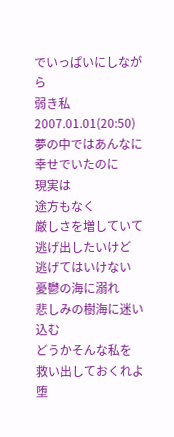でいっぱいにしながら
弱き私
2007.01.01(20:50)
夢の中ではあんなに幸せでいたのに
現実は
途方もなく
厳しさを増していて
逃げ出したいけど
逃げてはいけない
憂鬱の海に溺れ
悲しみの樹海に迷い込む
どうかそんな私を
救い出しておくれよ
堕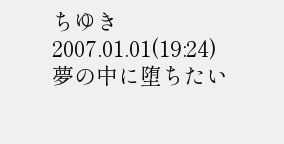ちゆき
2007.01.01(19:24)
夢の中に堕ちたい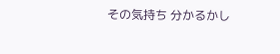その気持ち 分かるかし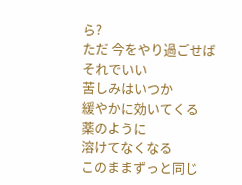ら?
ただ 今をやり過ごせば
それでいい
苦しみはいつか
緩やかに効いてくる
薬のように
溶けてなくなる
このままずっと同じ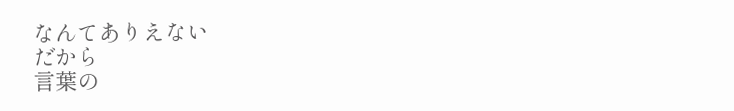なんてありえない
だから
言葉の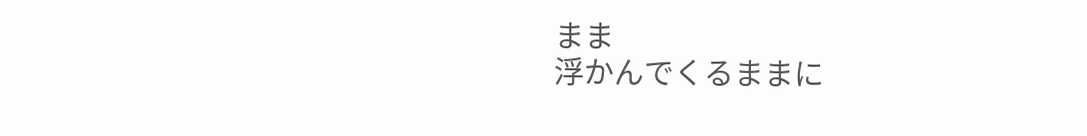まま
浮かんでくるままに